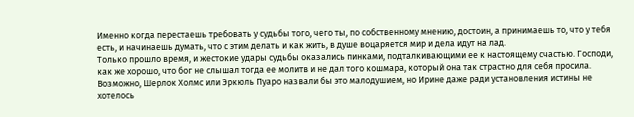Именно когда перестаешь требовать у судьбы того, чего ты, по собственному мнению, достоин, а принимаешь то, что у тебя есть, и начинаешь думать, что с этим делать и как жить, в душе воцаряется мир и дела идут на лад.
Только прошло время, и жестокие удары судьбы оказались пинками, подталкивающими ее к настоящему счастью. Господи, как же хорошо, что бог не слышал тогда ее молитв и не дал того кошмара, который она так страстно для себя просила.
Возможно, Шерлок Холмс или Эркюль Пуаро назвали бы это малодушием, но Ирине даже ради установления истины не хотелось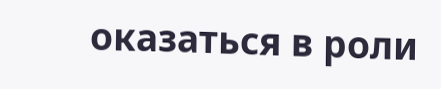оказаться в роли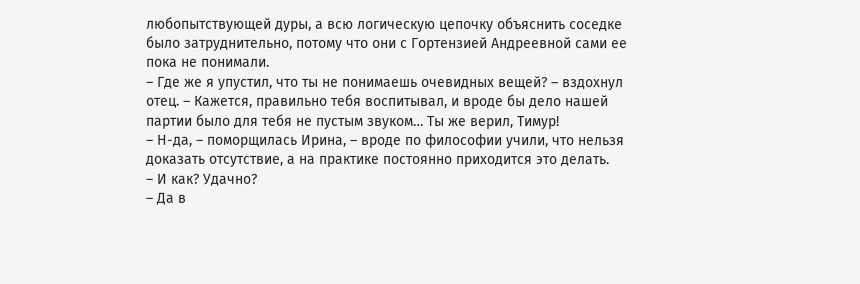любопытствующей дуры, а всю логическую цепочку объяснить соседке было затруднительно, потому что они с Гортензией Андреевной сами ее пока не понимали.
– Где же я упустил, что ты не понимаешь очевидных вещей? – вздохнул отец. – Кажется, правильно тебя воспитывал, и вроде бы дело нашей партии было для тебя не пустым звуком… Ты же верил, Тимур!
– Н-да, – поморщилась Ирина, – вроде по философии учили, что нельзя доказать отсутствие, а на практике постоянно приходится это делать.
– И как? Удачно?
– Да в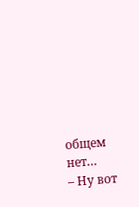общем нет…
– Ну вот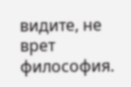видите, не врет философия.